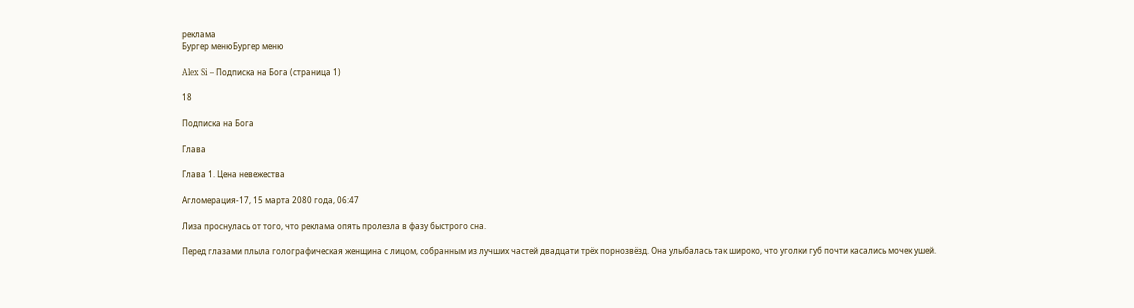реклама
Бургер менюБургер меню

Alex Si – Подписка на Бога (страница 1)

18

Подписка на Бога

Глава

Глава 1. Цена невежества

Агломерация-17, 15 марта 2080 года, 06:47

Лиза проснулась от того, что реклама опять пролезла в фазу быстрого сна.

Перед глазами плыла голографическая женщина с лицом, собранным из лучших частей двадцати трёх порнозвёзд. Она улыбалась так широко, что уголки губ почти касались мочек ушей.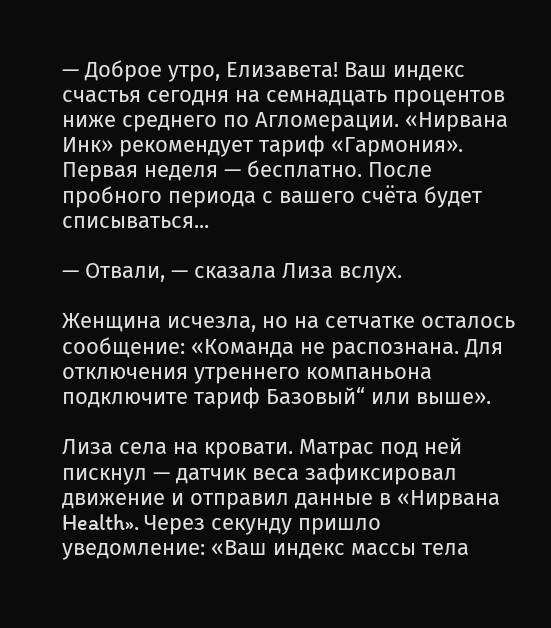— Доброе утро, Елизавета! Ваш индекс счастья сегодня на семнадцать процентов ниже среднего по Агломерации. «Нирвана Инк» рекомендует тариф «Гармония». Первая неделя — бесплатно. После пробного периода с вашего счёта будет списываться...

— Отвали, — сказала Лиза вслух.

Женщина исчезла, но на сетчатке осталось сообщение: «Команда не распознана. Для отключения утреннего компаньона подключите тариф Базовый“ или выше».

Лиза села на кровати. Матрас под ней пискнул — датчик веса зафиксировал движение и отправил данные в «Нирвана Health». Через секунду пришло уведомление: «Ваш индекс массы тела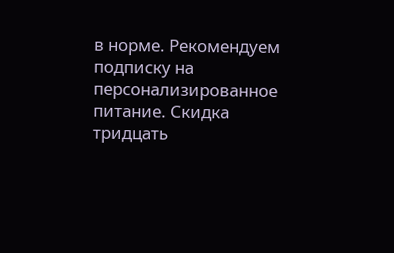в норме. Рекомендуем подписку на персонализированное питание. Скидка тридцать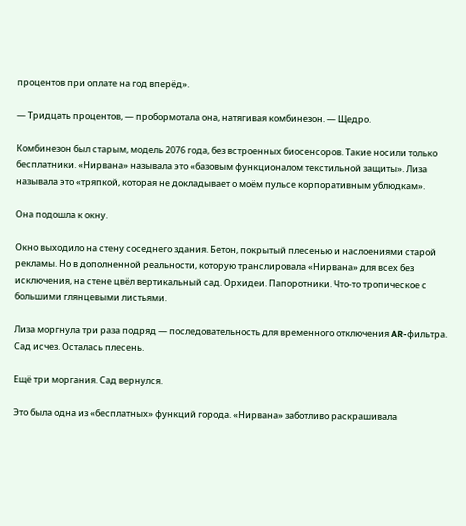процентов при оплате на год вперёд».

— Тридцать процентов, — пробормотала она, натягивая комбинезон. — Щедро.

Комбинезон был старым, модель 2076 года, без встроенных биосенсоров. Такие носили только бесплатники. «Нирвана» называла это «базовым функционалом текстильной защиты». Лиза называла это «тряпкой, которая не докладывает о моём пульсе корпоративным ублюдкам».

Она подошла к окну.

Окно выходило на стену соседнего здания. Бетон, покрытый плесенью и наслоениями старой рекламы. Но в дополненной реальности, которую транслировала «Нирвана» для всех без исключения, на стене цвёл вертикальный сад. Орхидеи. Папоротники. Что-то тропическое с большими глянцевыми листьями.

Лиза моргнула три раза подряд — последовательность для временного отключения AR-фильтра. Сад исчез. Осталась плесень.

Ещё три моргания. Сад вернулся.

Это была одна из «бесплатных» функций города. «Нирвана» заботливо раскрашивала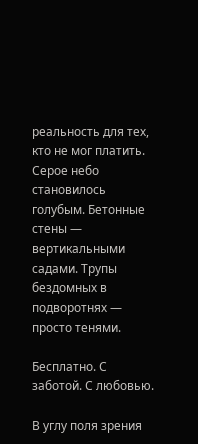реальность для тех, кто не мог платить. Серое небо становилось голубым. Бетонные стены — вертикальными садами. Трупы бездомных в подворотнях — просто тенями.

Бесплатно. С заботой. С любовью.

В углу поля зрения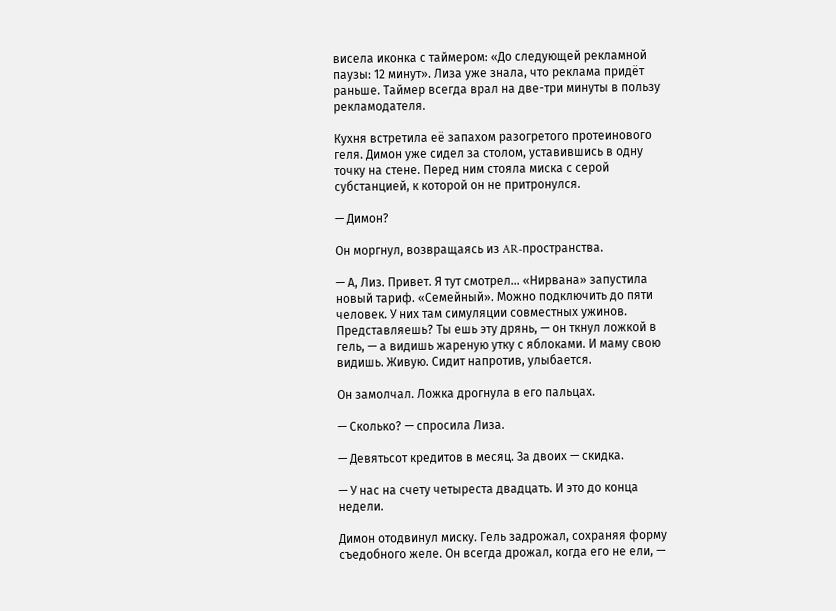висела иконка с таймером: «До следующей рекламной паузы: 12 минут». Лиза уже знала, что реклама придёт раньше. Таймер всегда врал на две-три минуты в пользу рекламодателя.

Кухня встретила её запахом разогретого протеинового геля. Димон уже сидел за столом, уставившись в одну точку на стене. Перед ним стояла миска с серой субстанцией, к которой он не притронулся.

— Димон?

Он моргнул, возвращаясь из AR-пространства.

— А, Лиз. Привет. Я тут смотрел... «Нирвана» запустила новый тариф. «Семейный». Можно подключить до пяти человек. У них там симуляции совместных ужинов. Представляешь? Ты ешь эту дрянь, — он ткнул ложкой в гель, — а видишь жареную утку с яблоками. И маму свою видишь. Живую. Сидит напротив, улыбается.

Он замолчал. Ложка дрогнула в его пальцах.

— Сколько? — спросила Лиза.

— Девятьсот кредитов в месяц. За двоих — скидка.

— У нас на счету четыреста двадцать. И это до конца недели.

Димон отодвинул миску. Гель задрожал, сохраняя форму съедобного желе. Он всегда дрожал, когда его не ели, —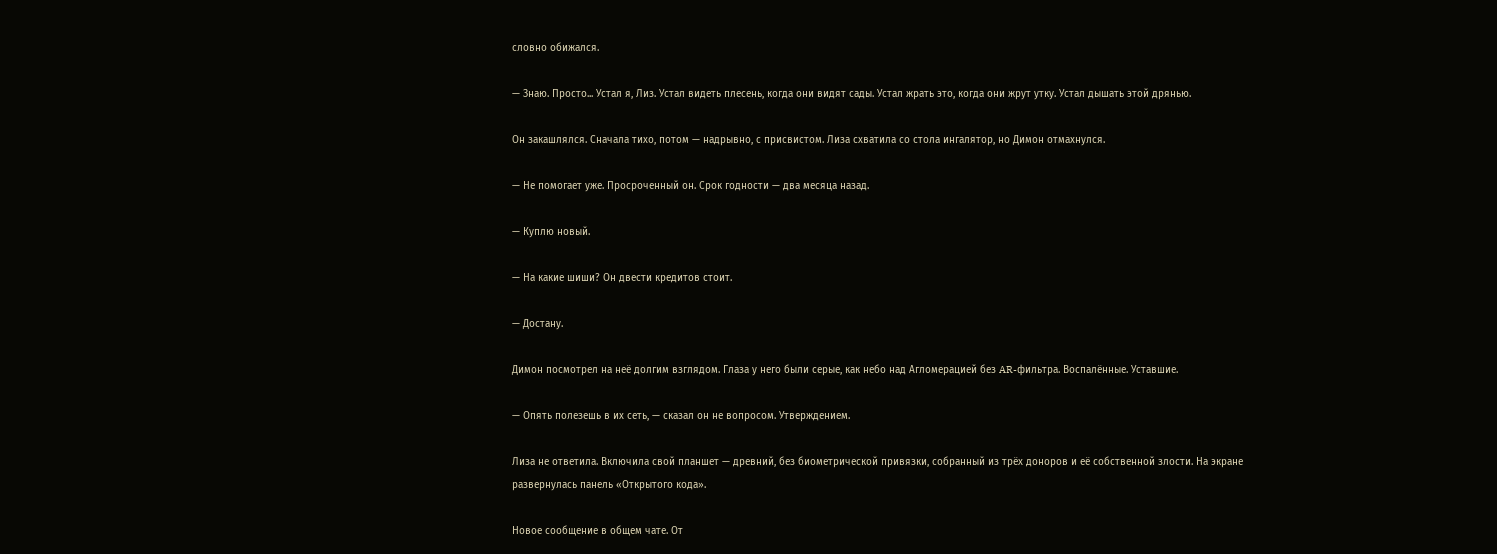словно обижался.

— Знаю. Просто... Устал я, Лиз. Устал видеть плесень, когда они видят сады. Устал жрать это, когда они жрут утку. Устал дышать этой дрянью.

Он закашлялся. Сначала тихо, потом — надрывно, с присвистом. Лиза схватила со стола ингалятор, но Димон отмахнулся.

— Не помогает уже. Просроченный он. Срок годности — два месяца назад.

— Куплю новый.

— На какие шиши? Он двести кредитов стоит.

— Достану.

Димон посмотрел на неё долгим взглядом. Глаза у него были серые, как небо над Агломерацией без AR-фильтра. Воспалённые. Уставшие.

— Опять полезешь в их сеть, — сказал он не вопросом. Утверждением.

Лиза не ответила. Включила свой планшет — древний, без биометрической привязки, собранный из трёх доноров и её собственной злости. На экране развернулась панель «Открытого кода».

Новое сообщение в общем чате. От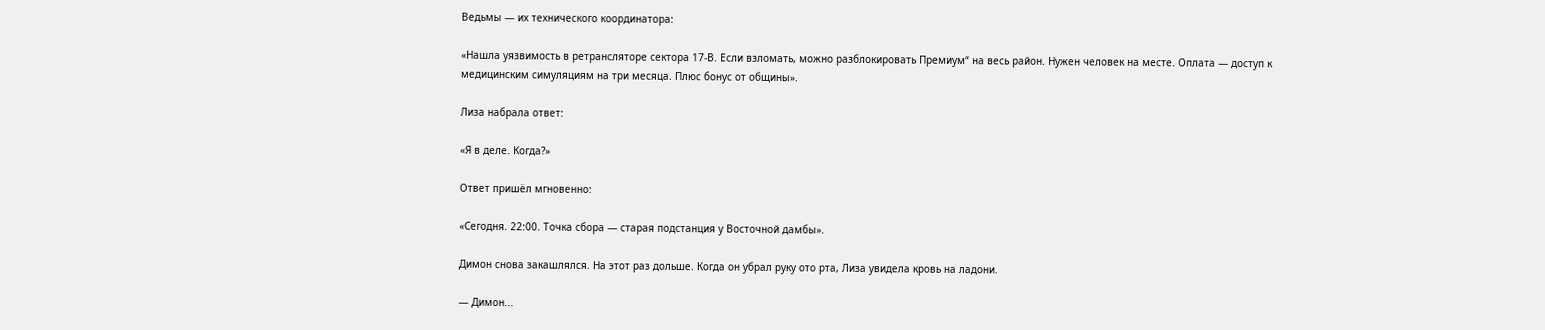Ведьмы — их технического координатора:

«Нашла уязвимость в ретрансляторе сектора 17-В. Если взломать, можно разблокировать Премиум“ на весь район. Нужен человек на месте. Оплата — доступ к медицинским симуляциям на три месяца. Плюс бонус от общины».

Лиза набрала ответ:

«Я в деле. Когда?»

Ответ пришёл мгновенно:

«Сегодня. 22:00. Точка сбора — старая подстанция у Восточной дамбы».

Димон снова закашлялся. На этот раз дольше. Когда он убрал руку ото рта, Лиза увидела кровь на ладони.

— Димон...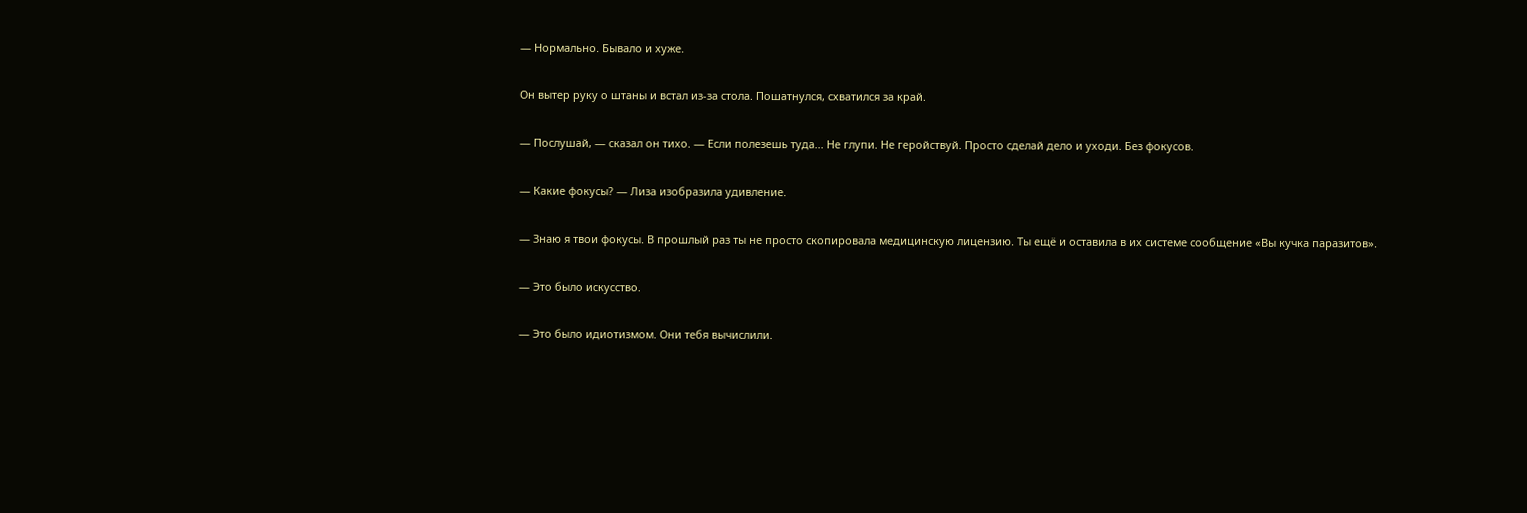— Нормально. Бывало и хуже.

Он вытер руку о штаны и встал из-за стола. Пошатнулся, схватился за край.

— Послушай, — сказал он тихо. — Если полезешь туда... Не глупи. Не геройствуй. Просто сделай дело и уходи. Без фокусов.

— Какие фокусы? — Лиза изобразила удивление.

— Знаю я твои фокусы. В прошлый раз ты не просто скопировала медицинскую лицензию. Ты ещё и оставила в их системе сообщение «Вы кучка паразитов».

— Это было искусство.

— Это было идиотизмом. Они тебя вычислили.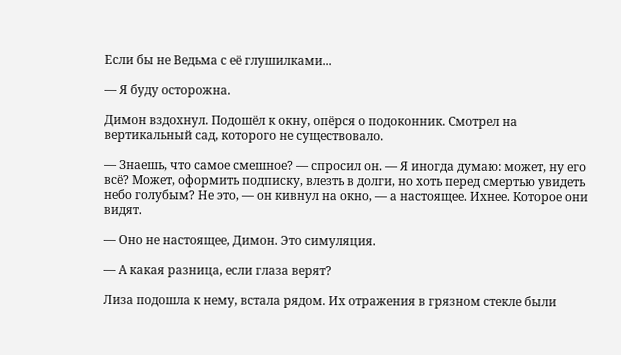Если бы не Ведьма с её глушилками...

— Я буду осторожна.

Димон вздохнул. Подошёл к окну, опёрся о подоконник. Смотрел на вертикальный сад, которого не существовало.

— Знаешь, что самое смешное? — спросил он. — Я иногда думаю: может, ну его всё? Может, оформить подписку, влезть в долги, но хоть перед смертью увидеть небо голубым? Не это, — он кивнул на окно, — а настоящее. Ихнее. Которое они видят.

— Оно не настоящее, Димон. Это симуляция.

— А какая разница, если глаза верят?

Лиза подошла к нему, встала рядом. Их отражения в грязном стекле были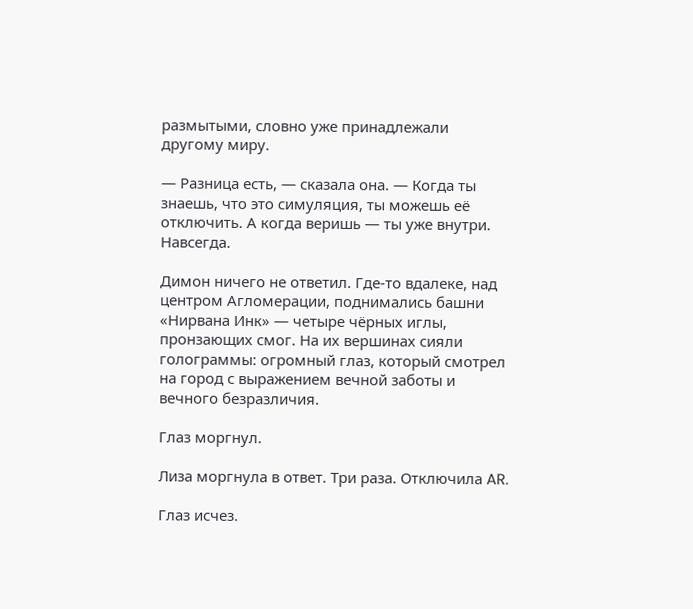размытыми, словно уже принадлежали другому миру.

— Разница есть, — сказала она. — Когда ты знаешь, что это симуляция, ты можешь её отключить. А когда веришь — ты уже внутри. Навсегда.

Димон ничего не ответил. Где-то вдалеке, над центром Агломерации, поднимались башни «Нирвана Инк» — четыре чёрных иглы, пронзающих смог. На их вершинах сияли голограммы: огромный глаз, который смотрел на город с выражением вечной заботы и вечного безразличия.

Глаз моргнул.

Лиза моргнула в ответ. Три раза. Отключила AR.

Глаз исчез.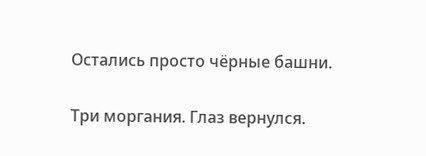Остались просто чёрные башни.

Три моргания. Глаз вернулся.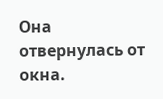Она отвернулась от окна.